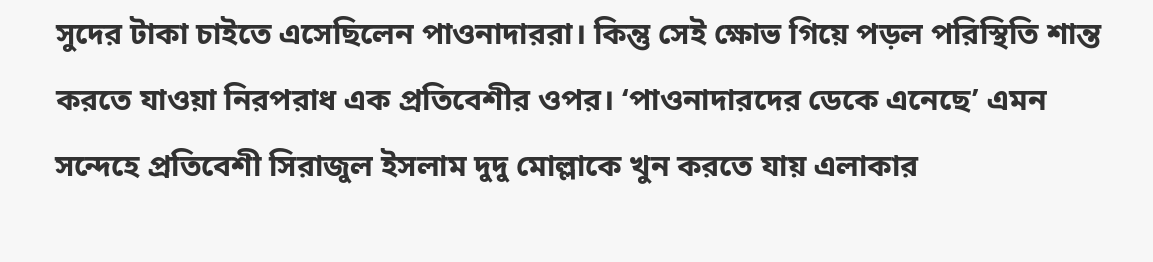সুদের টাকা চাইতে এসেছিলেন পাওনাদাররা। কিন্তু সেই ক্ষোভ গিয়ে পড়ল পরিস্থিতি শান্ত করতে যাওয়া নিরপরাধ এক প্রতিবেশীর ওপর। ‘পাওনাদারদের ডেকে এনেছে’ এমন সন্দেহে প্রতিবেশী সিরাজুল ইসলাম দুদু মোল্লাকে খুন করতে যায় এলাকার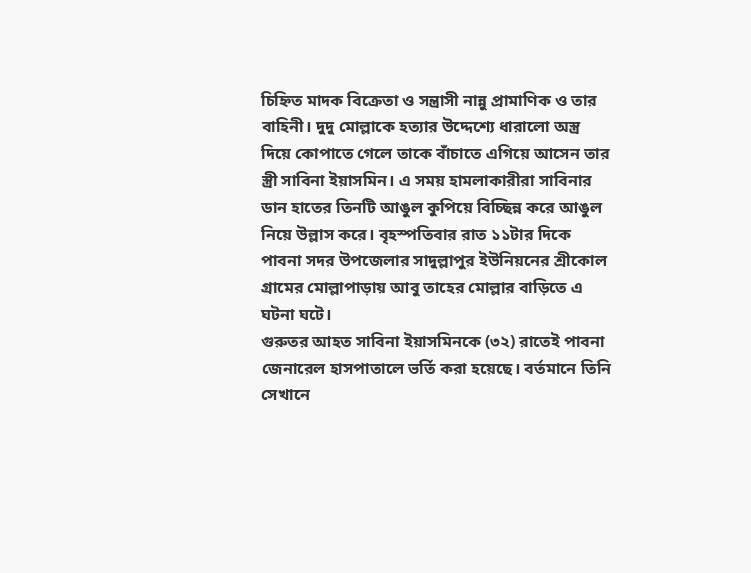চিহ্নিত মাদক বিক্রেতা ও সন্ত্রাসী নান্নু প্রামাণিক ও তার বাহিনী। দুদু মোল্লাকে হত্যার উদ্দেশ্যে ধারালো অস্ত্র দিয়ে কোপাতে গেলে তাকে বাঁচাতে এগিয়ে আসেন তার স্ত্রী সাবিনা ইয়াসমিন। এ সময় হামলাকারীরা সাবিনার ডান হাতের তিনটি আঙুল কুপিয়ে বিচ্ছিন্ন করে আঙুল নিয়ে উল্লাস করে। বৃহস্পতিবার রাত ১১টার দিকে পাবনা সদর উপজেলার সাদুল্লাপুর ইউনিয়নের শ্রীকোল গ্রামের মোল্লাপাড়ায় আবু তাহের মোল্লার বাড়িতে এ ঘটনা ঘটে।
গুরুতর আহত সাবিনা ইয়াসমিনকে (৩২) রাতেই পাবনা জেনারেল হাসপাতালে ভর্তি করা হয়েছে। বর্তমানে তিনি সেখানে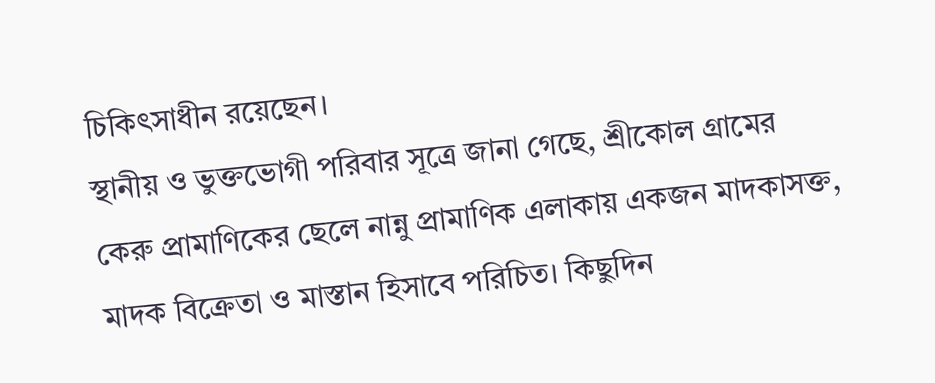চিকিৎসাধীন রয়েছেন।
স্থানীয় ও ভুক্তভোগী পরিবার সূত্রে জানা গেছে, শ্রীকোল গ্রামের কেরু প্রামাণিকের ছেলে নান্নু প্রামাণিক এলাকায় একজন মাদকাসক্ত, মাদক বিক্রেতা ও মাস্তান হিসাবে পরিচিত। কিছুদিন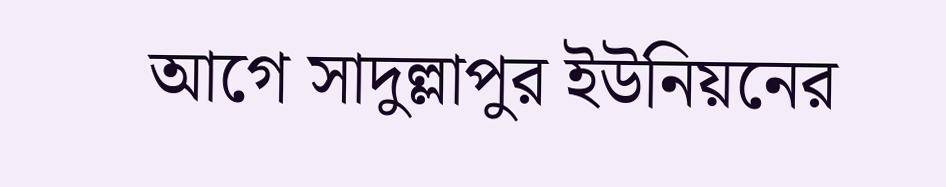আগে সাদুল্লাপুর ইউনিয়নের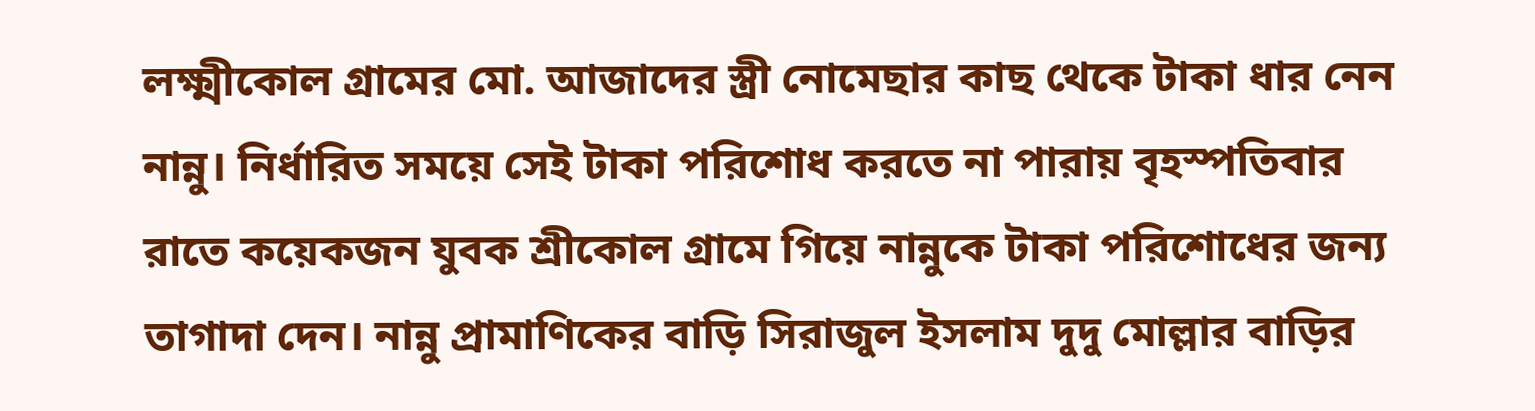লক্ষ্মীকোল গ্রামের মো. আজাদের স্ত্রী নোমেছার কাছ থেকে টাকা ধার নেন নান্নু। নির্ধারিত সময়ে সেই টাকা পরিশোধ করতে না পারায় বৃহস্পতিবার রাতে কয়েকজন যুবক শ্রীকোল গ্রামে গিয়ে নান্নুকে টাকা পরিশোধের জন্য তাগাদা দেন। নান্নু প্রামাণিকের বাড়ি সিরাজুল ইসলাম দুদু মোল্লার বাড়ির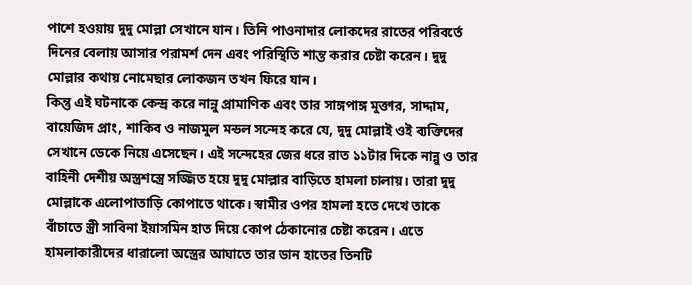পাশে হওয়ায় দুদু মোল্লা সেখানে যান। তিনি পাওনাদার লোকদের রাতের পরিবর্তে দিনের বেলায় আসার পরামর্শ দেন এবং পরিস্থিতি শান্ত করার চেষ্টা করেন। দুদু মোল্লার কথায় নোমেছার লোকজন তখন ফিরে যান।
কিন্তু এই ঘটনাকে কেন্দ্র করে নান্নু প্রামাণিক এবং তার সাঙ্গপাঙ্গ মুক্তার, সাদ্দাম, বায়েজিদ প্রাং, শাকিব ও নাজমুল মন্ডল সন্দেহ করে যে, দুদু মোল্লাই ওই ব্যক্তিদের সেখানে ডেকে নিয়ে এসেছেন। এই সন্দেহের জের ধরে রাত ১১টার দিকে নান্নু ও তার বাহিনী দেশীয় অস্ত্রশস্ত্রে সজ্জিত হয়ে দুদু মোল্লার বাড়িতে হামলা চালায়। তারা দুদু মোল্লাকে এলোপাতাড়ি কোপাতে থাকে। স্বামীর ওপর হামলা হতে দেখে তাকে বাঁচাতে স্ত্রী সাবিনা ইয়াসমিন হাত দিয়ে কোপ ঠেকানোর চেষ্টা করেন। এতে হামলাকারীদের ধারালো অস্ত্রের আঘাতে তার ডান হাতের তিনটি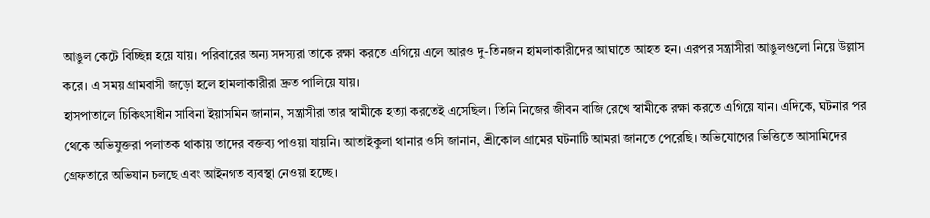আঙুল কেটে বিচ্ছিন্ন হয়ে যায়। পরিবারের অন্য সদস্যরা তাকে রক্ষা করতে এগিয়ে এলে আরও দু-তিনজন হামলাকারীদের আঘাতে আহত হন। এরপর সন্ত্রাসীরা আঙুলগুলো নিয়ে উল্লাস করে। এ সময় গ্রামবাসী জড়ো হলে হামলাকারীরা দ্রুত পালিয়ে যায়।
হাসপাতালে চিকিৎসাধীন সাবিনা ইয়াসমিন জানান, সন্ত্রাসীরা তার স্বামীকে হত্যা করতেই এসেছিল। তিনি নিজের জীবন বাজি রেখে স্বামীকে রক্ষা করতে এগিয়ে যান। এদিকে, ঘটনার পর থেকে অভিযুক্তরা পলাতক থাকায় তাদের বক্তব্য পাওয়া যায়নি। আতাইকুলা থানার ওসি জানান, শ্রীকোল গ্রামের ঘটনাটি আমরা জানতে পেরেছি। অভিযোগের ভিত্তিতে আসামিদের গ্রেফতারে অভিযান চলছে এবং আইনগত ব্যবস্থা নেওয়া হচ্ছে।